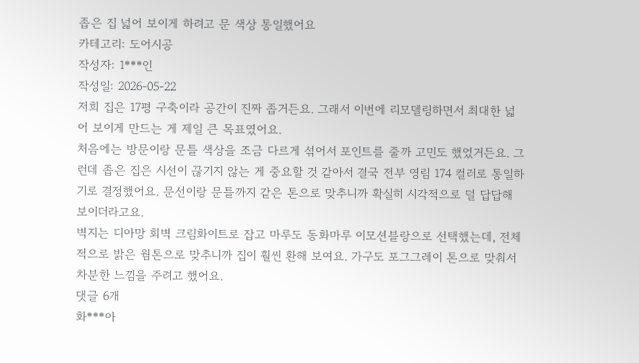좁은 집 넓어 보이게 하려고 문 색상 통일했어요
카테고리: 도어시공
작성자: 1***인
작성일: 2026-05-22
저희 집은 17평 구축이라 공간이 진짜 좁거든요. 그래서 이번에 리모델링하면서 최대한 넓어 보이게 만드는 게 제일 큰 목표였어요.
처음에는 방문이랑 문틀 색상을 조금 다르게 섞어서 포인트를 줄까 고민도 했었거든요. 그런데 좁은 집은 시선이 끊기지 않는 게 중요할 것 같아서 결국 전부 영림 174 컬러로 통일하기로 결정했어요. 문선이랑 문틀까지 같은 톤으로 맞추니까 확실히 시각적으로 덜 답답해 보이더라고요.
벽지는 디아망 회벽 크림화이트로 잡고 마루도 동화마루 이모션블랑으로 선택했는데, 전체적으로 밝은 웜톤으로 맞추니까 집이 훨씬 환해 보여요. 가구도 포그그레이 톤으로 맞춰서 차분한 느낌을 주려고 했어요.
댓글 6개
화***아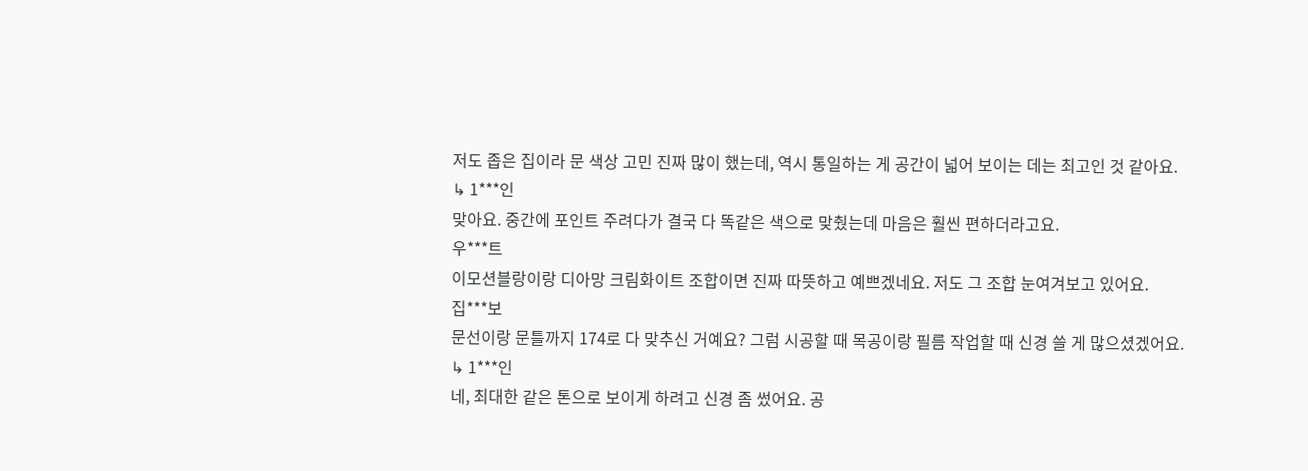저도 좁은 집이라 문 색상 고민 진짜 많이 했는데, 역시 통일하는 게 공간이 넓어 보이는 데는 최고인 것 같아요.
↳ 1***인
맞아요. 중간에 포인트 주려다가 결국 다 똑같은 색으로 맞췄는데 마음은 훨씬 편하더라고요.
우***트
이모션블랑이랑 디아망 크림화이트 조합이면 진짜 따뜻하고 예쁘겠네요. 저도 그 조합 눈여겨보고 있어요.
집***보
문선이랑 문틀까지 174로 다 맞추신 거예요? 그럼 시공할 때 목공이랑 필름 작업할 때 신경 쓸 게 많으셨겠어요.
↳ 1***인
네, 최대한 같은 톤으로 보이게 하려고 신경 좀 썼어요. 공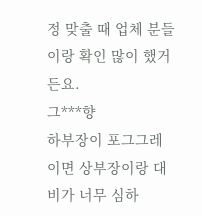정 맞출 때 업체 분들이랑 확인 많이 했거든요.
그***향
하부장이 포그그레이면 상부장이랑 대비가 너무 심하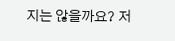지는 않을까요? 저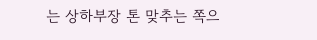는 상하부장 톤 맞추는 쪽으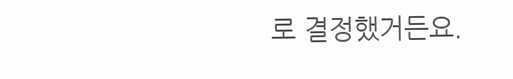로 결정했거든요.